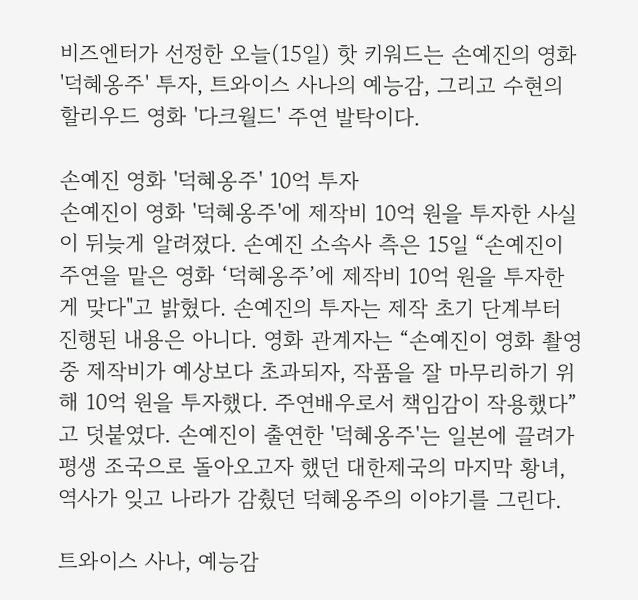비즈엔터가 선정한 오늘(15일) 핫 키워드는 손예진의 영화 '덕혜옹주' 투자, 트와이스 사나의 예능감, 그리고 수현의 할리우드 영화 '다크월드' 주연 발탁이다.

손예진 영화 '덕혜옹주' 10억 투자
손예진이 영화 '덕혜옹주'에 제작비 10억 원을 투자한 사실이 뒤늦게 알려졌다. 손예진 소속사 측은 15일 “손예진이 주연을 맡은 영화 ‘덕혜옹주’에 제작비 10억 원을 투자한 게 맞다"고 밝혔다. 손예진의 투자는 제작 초기 단계부터 진행된 내용은 아니다. 영화 관계자는 “손예진이 영화 촬영 중 제작비가 예상보다 초과되자, 작품을 잘 마무리하기 위해 10억 원을 투자했다. 주연배우로서 책임감이 작용했다”고 덧붙였다. 손예진이 출연한 '덕혜옹주'는 일본에 끌려가 평생 조국으로 돌아오고자 했던 대한제국의 마지막 황녀, 역사가 잊고 나라가 감췄던 덕혜옹주의 이야기를 그린다.

트와이스 사나, 예능감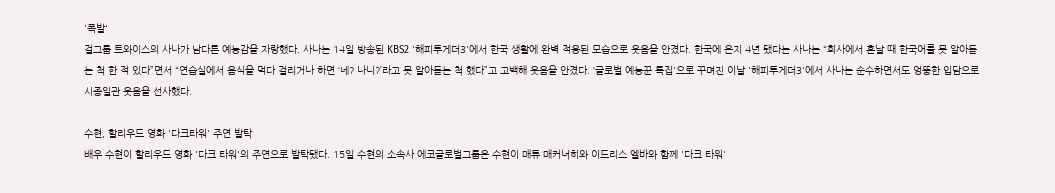'폭발'
걸그룹 트와이스의 사나가 남다른 예능감을 자랑했다. 사나는 14일 방송된 KBS2 '해피투게더3'에서 한국 생활에 완벽 적응된 모습으로 웃음을 안겼다. 한국에 온지 4년 됐다는 사나는 “회사에서 혼날 때 한국어를 못 알아듣는 척 한 적 있다”면서 “연습실에서 음식을 먹다 걸리거나 하면 ‘네? 나니?’라고 못 알아듣는 척 했다”고 고백해 웃음을 안겼다. ‘글로벌 예능꾼 특집'으로 꾸며진 이날 '해피투게더3'에서 사나는 순수하면서도 엉뚱한 입담으로 시종일관 웃음을 선사했다.

수현, 할리우드 영화 '다크타워' 주연 발탁
배우 수현이 할리우드 영화 '다크 타워'의 주연으로 발탁됐다. 15일 수현의 소속사 에코글로벌그룹은 수현이 매튜 매커너히와 이드리스 엘바와 함께 '다크 타워'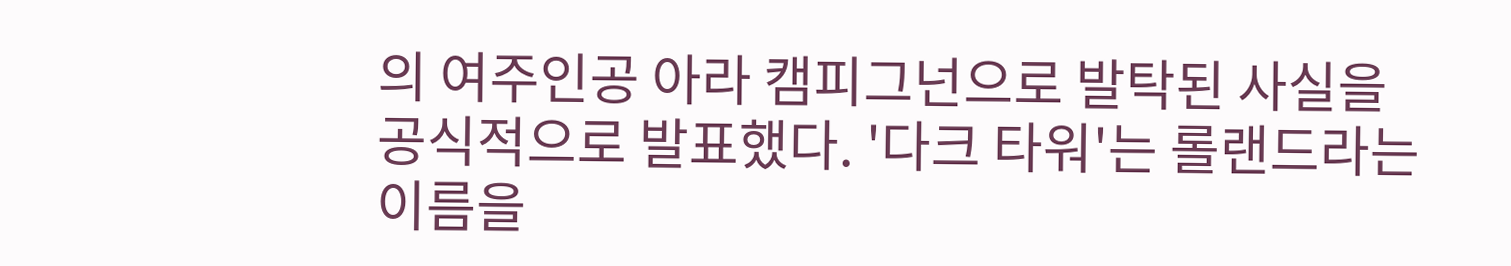의 여주인공 아라 캠피그넌으로 발탁된 사실을 공식적으로 발표했다. '다크 타워'는 롤랜드라는 이름을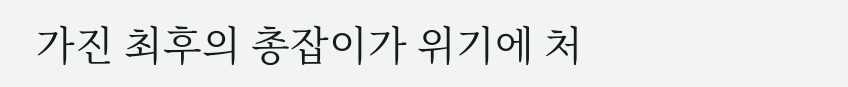가진 최후의 총잡이가 위기에 처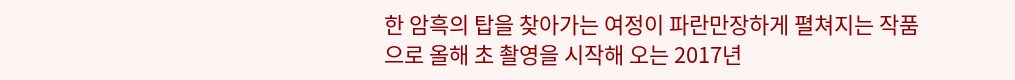한 암흑의 탑을 찾아가는 여정이 파란만장하게 펼쳐지는 작품으로 올해 초 촬영을 시작해 오는 2017년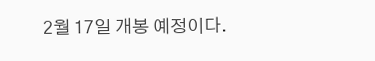2월 17일 개봉 예정이다.